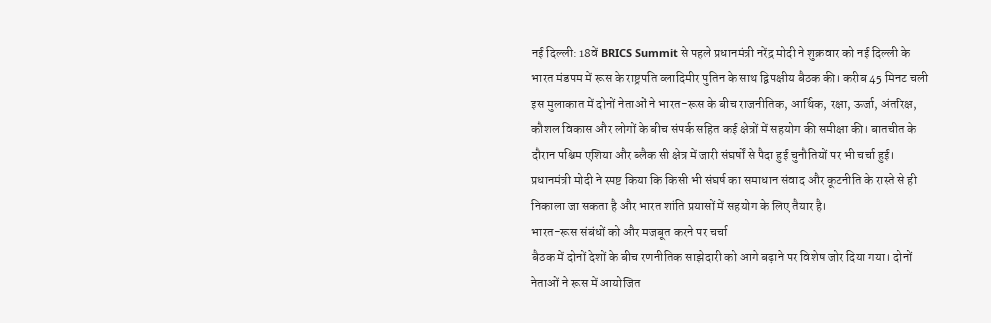नई दिल्ली: 18वें BRICS Summit से पहले प्रधानमंत्री नरेंद्र मोदी ने शुक्रवार को नई दिल्ली के भारत मंडपम में रूस के राष्ट्रपति व्लादिमीर पुतिन के साथ द्विपक्षीय बैठक की। करीब 45 मिनट चली इस मुलाकात में दोनों नेताओं ने भारत-रूस के बीच राजनीतिक, आर्थिक, रक्षा, ऊर्जा, अंतरिक्ष, कौशल विकास और लोगों के बीच संपर्क सहित कई क्षेत्रों में सहयोग की समीक्षा की। बातचीत के दौरान पश्चिम एशिया और ब्लैक सी क्षेत्र में जारी संघर्षों से पैदा हुई चुनौतियों पर भी चर्चा हुई। प्रधानमंत्री मोदी ने स्पष्ट किया कि किसी भी संघर्ष का समाधान संवाद और कूटनीति के रास्ते से ही निकाला जा सकता है और भारत शांति प्रयासों में सहयोग के लिए तैयार है।
भारत-रूस संबंधों को और मजबूत करने पर चर्चा
बैठक में दोनों देशों के बीच रणनीतिक साझेदारी को आगे बढ़ाने पर विशेष जोर दिया गया। दोनों नेताओं ने रूस में आयोजित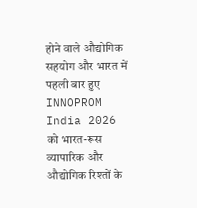होने वाले औद्योगिक सहयोग और भारत में पहली बार हुए INNOPROM India 2026 को भारत-रूस व्यापारिक और औद्योगिक रिश्तों के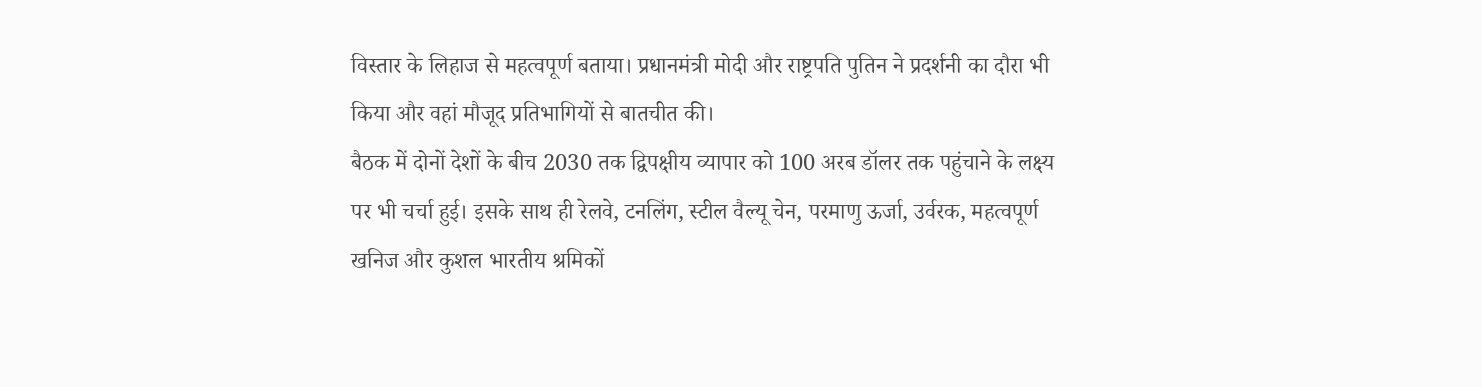विस्तार के लिहाज से महत्वपूर्ण बताया। प्रधानमंत्री मोदी और राष्ट्रपति पुतिन ने प्रदर्शनी का दौरा भी किया और वहां मौजूद प्रतिभागियों से बातचीत की।
बैठक में दोनों देशों के बीच 2030 तक द्विपक्षीय व्यापार को 100 अरब डॉलर तक पहुंचाने के लक्ष्य पर भी चर्चा हुई। इसके साथ ही रेलवे, टनलिंग, स्टील वैल्यू चेन, परमाणु ऊर्जा, उर्वरक, महत्वपूर्ण खनिज और कुशल भारतीय श्रमिकों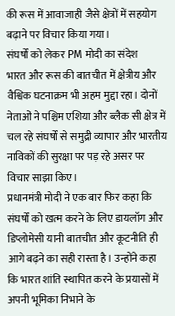की रूस में आवाजाही जैसे क्षेत्रों में सहयोग बढ़ाने पर विचार किया गया।
संघर्षों को लेकर PM मोदी का संदेश
भारत और रूस की बातचीत में क्षेत्रीय और वैश्विक घटनाक्रम भी अहम मुद्दा रहा। दोनों नेताओं ने पश्चिम एशिया और ब्लैक सी क्षेत्र में चल रहे संघर्षों से समुद्री व्यापार और भारतीय नाविकों की सुरक्षा पर पड़ रहे असर पर विचार साझा किए।
प्रधानमंत्री मोदी ने एक बार फिर कहा कि संघर्षों को खत्म करने के लिए डायलॉग और डिप्लोमेसी यानी बातचीत और कूटनीति ही आगे बढ़ने का सही रास्ता है। उन्होंने कहा कि भारत शांति स्थापित करने के प्रयासों में अपनी भूमिका निभाने के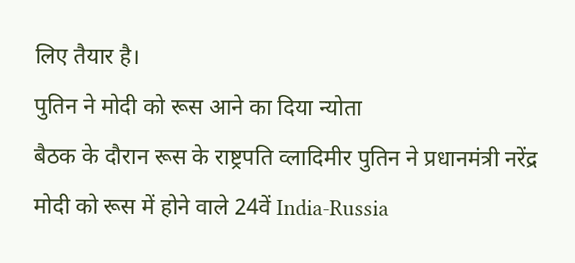लिए तैयार है।
पुतिन ने मोदी को रूस आने का दिया न्योता
बैठक के दौरान रूस के राष्ट्रपति व्लादिमीर पुतिन ने प्रधानमंत्री नरेंद्र मोदी को रूस में होने वाले 24वें India-Russia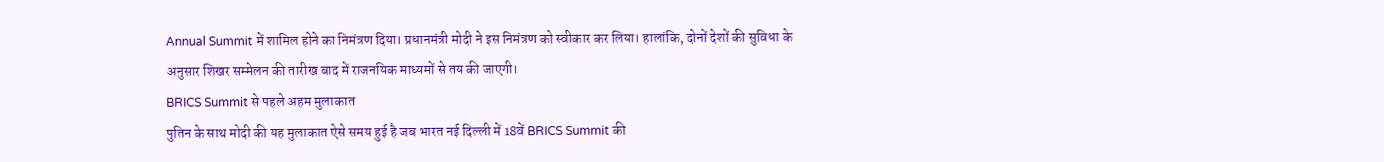Annual Summit में शामिल होने का निमंत्रण दिया। प्रधानमंत्री मोदी ने इस निमंत्रण को स्वीकार कर लिया। हालांकि, दोनों देशों की सुविधा के अनुसार शिखर सम्मेलन की तारीख बाद में राजनयिक माध्यमों से तय की जाएगी।
BRICS Summit से पहले अहम मुलाकात
पुतिन के साथ मोदी की यह मुलाकात ऐसे समय हुई है जब भारत नई दिल्ली में 18वें BRICS Summit की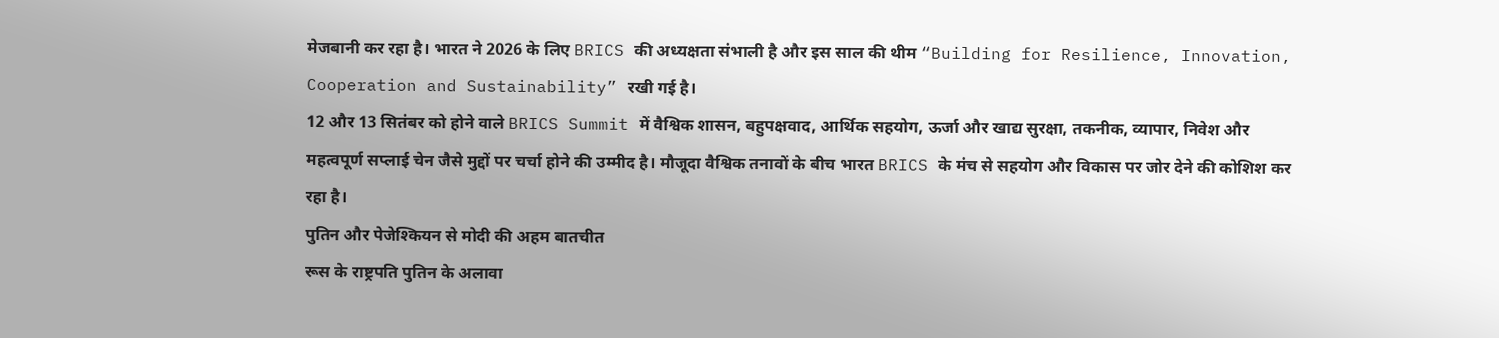मेजबानी कर रहा है। भारत ने 2026 के लिए BRICS की अध्यक्षता संभाली है और इस साल की थीम “Building for Resilience, Innovation, Cooperation and Sustainability” रखी गई है।
12 और 13 सितंबर को होने वाले BRICS Summit में वैश्विक शासन, बहुपक्षवाद, आर्थिक सहयोग, ऊर्जा और खाद्य सुरक्षा, तकनीक, व्यापार, निवेश और महत्वपूर्ण सप्लाई चेन जैसे मुद्दों पर चर्चा होने की उम्मीद है। मौजूदा वैश्विक तनावों के बीच भारत BRICS के मंच से सहयोग और विकास पर जोर देने की कोशिश कर रहा है।
पुतिन और पेजेश्कियन से मोदी की अहम बातचीत
रूस के राष्ट्रपति पुतिन के अलावा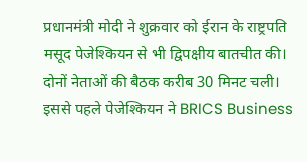प्रधानमंत्री मोदी ने शुक्रवार को ईरान के राष्ट्रपति मसूद पेजेश्कियन से भी द्विपक्षीय बातचीत की। दोनों नेताओं की बैठक करीब 30 मिनट चली। इससे पहले पेजेश्कियन ने BRICS Business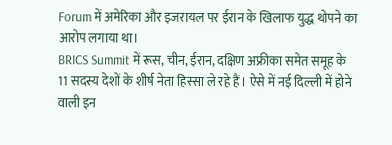Forum में अमेरिका और इजरायल पर ईरान के खिलाफ युद्ध थोपने का आरोप लगाया था।
BRICS Summit में रूस, चीन, ईरान, दक्षिण अफ्रीका समेत समूह के 11 सदस्य देशों के शीर्ष नेता हिस्सा ले रहे हैं। ऐसे में नई दिल्ली में होने वाली इन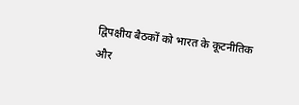द्विपक्षीय बैठकों को भारत के कूटनीतिक और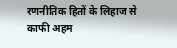रणनीतिक हितों के लिहाज से काफी अहम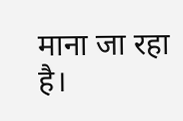माना जा रहा है।